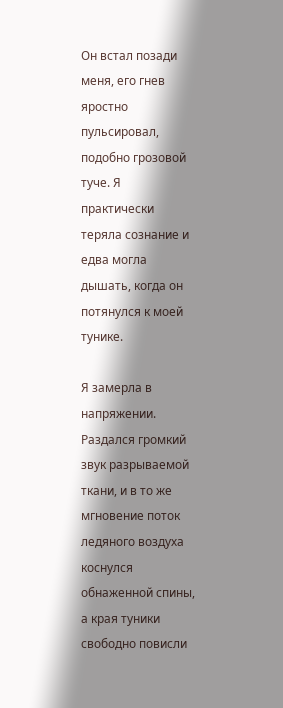Он встал позади меня, его гнев яростно пульсировал, подобно грозовой туче. Я практически теряла сознание и едва могла дышать, когда он потянулся к моей тунике.

Я замерла в напряжении. Раздался громкий звук разрываемой ткани, и в то же мгновение поток ледяного воздуха коснулся обнаженной спины, а края туники свободно повисли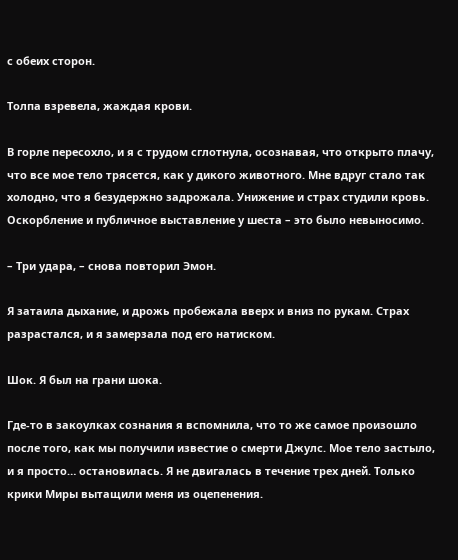с обеих сторон.

Толпа взревела, жаждая крови.

В горле пересохло, и я с трудом сглотнула, осознавая, что открыто плачу, что все мое тело трясется, как у дикого животного. Мне вдруг стало так холодно, что я безудержно задрожала. Унижение и страх студили кровь. Оскорбление и публичное выставление у шеста – это было невыносимо.

– Три удара, – снова повторил Эмон.

Я затаила дыхание, и дрожь пробежала вверх и вниз по рукам. Страх разрастался, и я замерзала под его натиском.

Шок. Я был на грани шока.

Где-то в закоулках сознания я вспомнила, что то же самое произошло после того, как мы получили известие о смерти Джулс. Мое тело застыло, и я просто… остановилась. Я не двигалась в течение трех дней. Только крики Миры вытащили меня из оцепенения.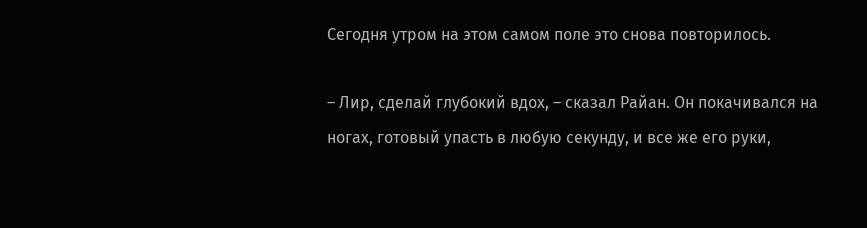Сегодня утром на этом самом поле это снова повторилось.

– Лир, сделай глубокий вдох, – сказал Райан. Он покачивался на ногах, готовый упасть в любую секунду, и все же его руки,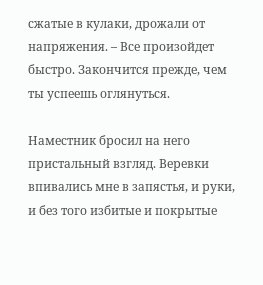сжатые в кулаки, дрожали от напряжения. – Все произойдет быстро. Закончится прежде, чем ты успеешь оглянуться.

Наместник бросил на него пристальный взгляд. Веревки впивались мне в запястья, и руки, и без того избитые и покрытые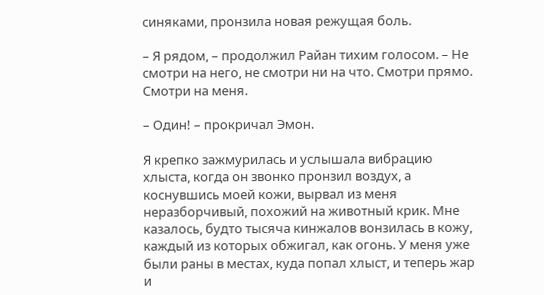синяками, пронзила новая режущая боль.

– Я рядом, – продолжил Райан тихим голосом. – Не смотри на него, не смотри ни на что. Смотри прямо. Смотри на меня.

– Один! – прокричал Эмон.

Я крепко зажмурилась и услышала вибрацию хлыста, когда он звонко пронзил воздух, а коснувшись моей кожи, вырвал из меня неразборчивый, похожий на животный крик. Мне казалось, будто тысяча кинжалов вонзилась в кожу, каждый из которых обжигал, как огонь. У меня уже были раны в местах, куда попал хлыст, и теперь жар и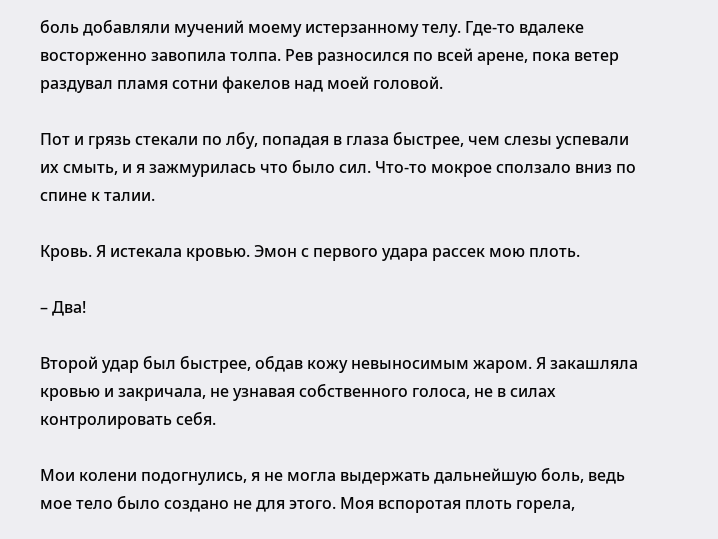боль добавляли мучений моему истерзанному телу. Где-то вдалеке восторженно завопила толпа. Рев разносился по всей арене, пока ветер раздувал пламя сотни факелов над моей головой.

Пот и грязь стекали по лбу, попадая в глаза быстрее, чем слезы успевали их смыть, и я зажмурилась что было сил. Что-то мокрое сползало вниз по спине к талии.

Кровь. Я истекала кровью. Эмон с первого удара рассек мою плоть.

– Два!

Второй удар был быстрее, обдав кожу невыносимым жаром. Я закашляла кровью и закричала, не узнавая собственного голоса, не в силах контролировать себя.

Мои колени подогнулись, я не могла выдержать дальнейшую боль, ведь мое тело было создано не для этого. Моя вспоротая плоть горела,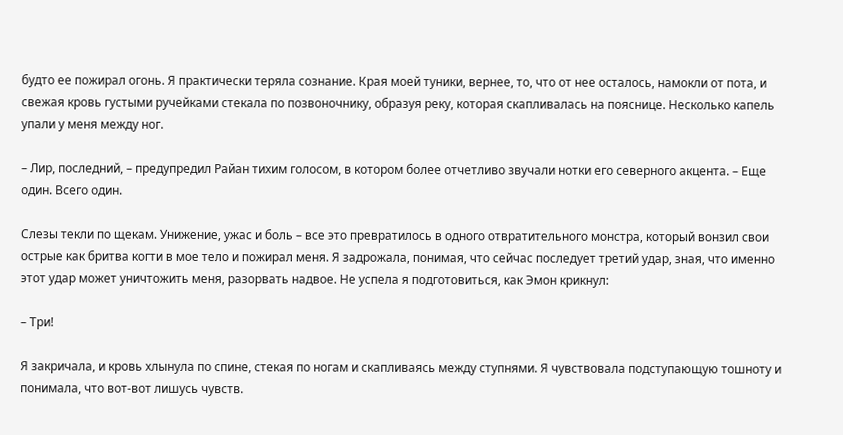будто ее пожирал огонь. Я практически теряла сознание. Края моей туники, вернее, то, что от нее осталось, намокли от пота, и свежая кровь густыми ручейками стекала по позвоночнику, образуя реку, которая скапливалась на пояснице. Несколько капель упали у меня между ног.

– Лир, последний, – предупредил Райан тихим голосом, в котором более отчетливо звучали нотки его северного акцента. – Еще один. Всего один.

Слезы текли по щекам. Унижение, ужас и боль – все это превратилось в одного отвратительного монстра, который вонзил свои острые как бритва когти в мое тело и пожирал меня. Я задрожала, понимая, что сейчас последует третий удар, зная, что именно этот удар может уничтожить меня, разорвать надвое. Не успела я подготовиться, как Эмон крикнул:

– Три!

Я закричала, и кровь хлынула по спине, стекая по ногам и скапливаясь между ступнями. Я чувствовала подступающую тошноту и понимала, что вот-вот лишусь чувств.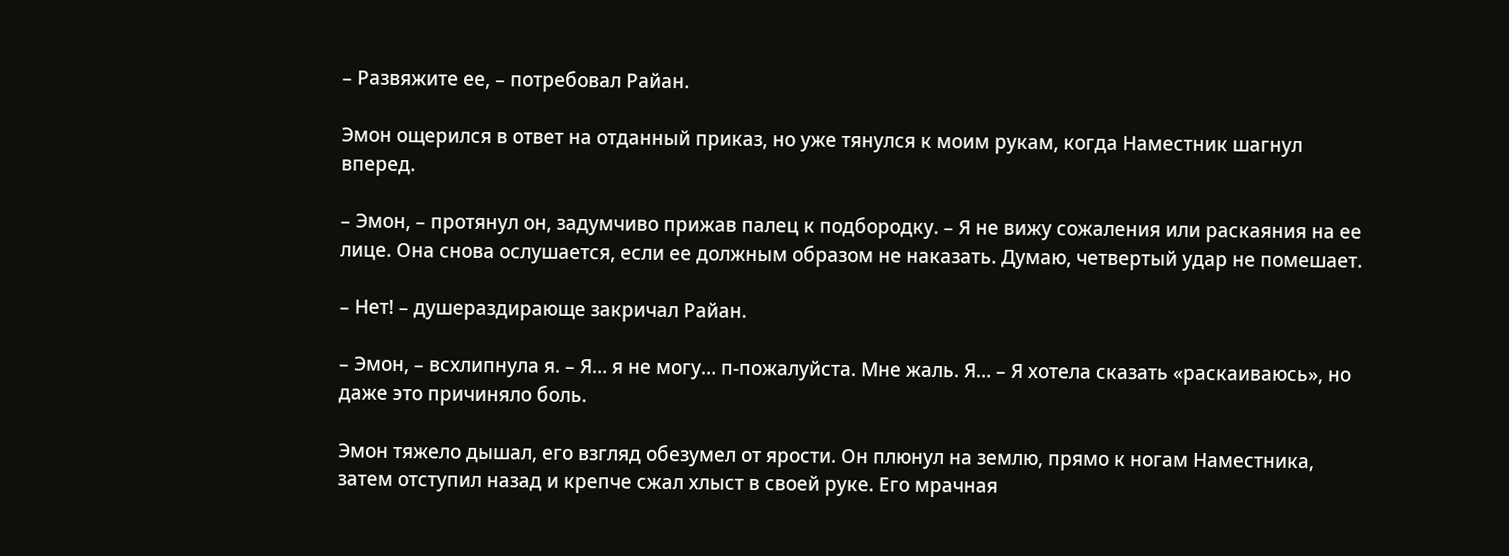– Развяжите ее, – потребовал Райан.

Эмон ощерился в ответ на отданный приказ, но уже тянулся к моим рукам, когда Наместник шагнул вперед.

– Эмон, – протянул он, задумчиво прижав палец к подбородку. – Я не вижу сожаления или раскаяния на ее лице. Она снова ослушается, если ее должным образом не наказать. Думаю, четвертый удар не помешает.

– Нет! – душераздирающе закричал Райан.

– Эмон, – всхлипнула я. – Я… я не могу… п-пожалуйста. Мне жаль. Я… – Я хотела сказать «раскаиваюсь», но даже это причиняло боль.

Эмон тяжело дышал, его взгляд обезумел от ярости. Он плюнул на землю, прямо к ногам Наместника, затем отступил назад и крепче сжал хлыст в своей руке. Его мрачная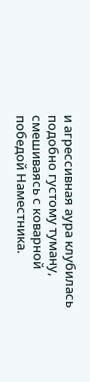и агрессивная аура клубилась подобно густому туману, смешиваясь с коварной победой Наместника.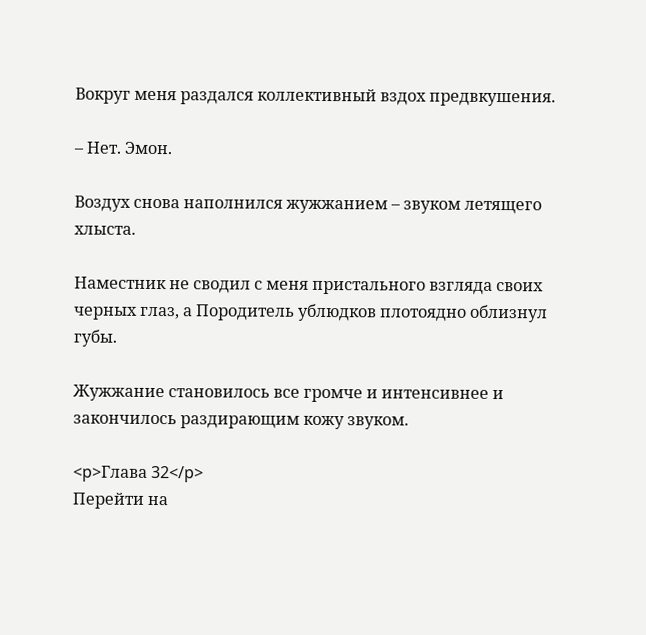Вокруг меня раздался коллективный вздох предвкушения.

– Нет. Эмон.

Воздух снова наполнился жужжанием – звуком летящего хлыста.

Наместник не сводил с меня пристального взгляда своих черных глаз, а Породитель ублюдков плотоядно облизнул губы.

Жужжание становилось все громче и интенсивнее и закончилось раздирающим кожу звуком.

<p>Глава 32</p>
Перейти на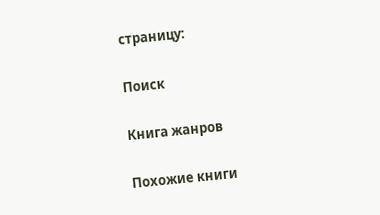страницу:

Поиск

Книга жанров

Похожие книги